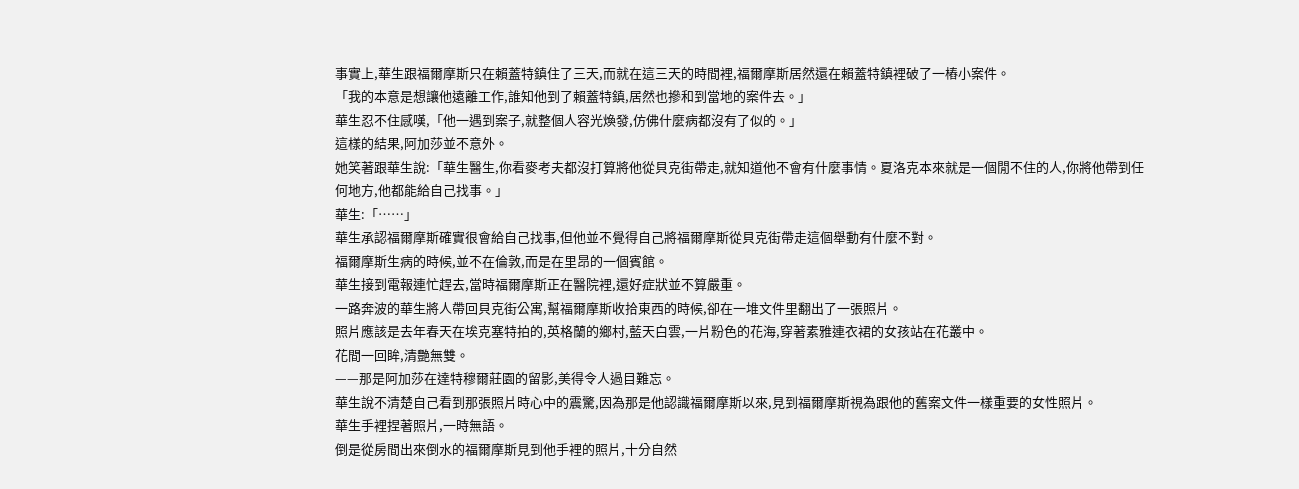事實上,華生跟福爾摩斯只在賴蓋特鎮住了三天,而就在這三天的時間裡,福爾摩斯居然還在賴蓋特鎮裡破了一樁小案件。
「我的本意是想讓他遠離工作,誰知他到了賴蓋特鎮,居然也摻和到當地的案件去。」
華生忍不住感嘆,「他一遇到案子,就整個人容光煥發,仿佛什麼病都沒有了似的。」
這樣的結果,阿加莎並不意外。
她笑著跟華生說:「華生醫生,你看麥考夫都沒打算將他從貝克街帶走,就知道他不會有什麼事情。夏洛克本來就是一個閒不住的人,你將他帶到任何地方,他都能給自己找事。」
華生:「……」
華生承認福爾摩斯確實很會給自己找事,但他並不覺得自己將福爾摩斯從貝克街帶走這個舉動有什麼不對。
福爾摩斯生病的時候,並不在倫敦,而是在里昂的一個賓館。
華生接到電報連忙趕去,當時福爾摩斯正在醫院裡,還好症狀並不算嚴重。
一路奔波的華生將人帶回貝克街公寓,幫福爾摩斯收拾東西的時候,卻在一堆文件里翻出了一張照片。
照片應該是去年春天在埃克塞特拍的,英格蘭的鄉村,藍天白雲,一片粉色的花海,穿著素雅連衣裙的女孩站在花叢中。
花間一回眸,清艷無雙。
——那是阿加莎在達特穆爾莊園的留影,美得令人過目難忘。
華生說不清楚自己看到那張照片時心中的震驚,因為那是他認識福爾摩斯以來,見到福爾摩斯視為跟他的舊案文件一樣重要的女性照片。
華生手裡捏著照片,一時無語。
倒是從房間出來倒水的福爾摩斯見到他手裡的照片,十分自然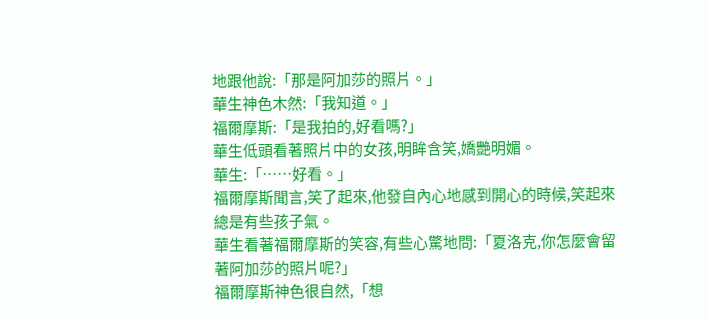地跟他說:「那是阿加莎的照片。」
華生神色木然:「我知道。」
福爾摩斯:「是我拍的,好看嗎?」
華生低頭看著照片中的女孩,明眸含笑,嬌艷明媚。
華生:「……好看。」
福爾摩斯聞言,笑了起來,他發自內心地感到開心的時候,笑起來總是有些孩子氣。
華生看著福爾摩斯的笑容,有些心驚地問:「夏洛克,你怎麼會留著阿加莎的照片呢?」
福爾摩斯神色很自然,「想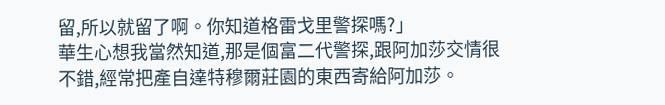留,所以就留了啊。你知道格雷戈里警探嗎?」
華生心想我當然知道,那是個富二代警探,跟阿加莎交情很不錯,經常把產自達特穆爾莊園的東西寄給阿加莎。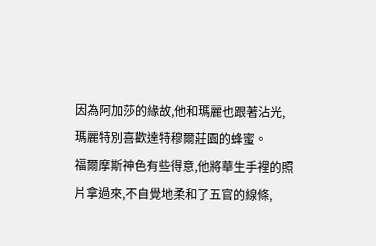因為阿加莎的緣故,他和瑪麗也跟著沾光,瑪麗特別喜歡達特穆爾莊園的蜂蜜。
福爾摩斯神色有些得意,他將華生手裡的照片拿過來,不自覺地柔和了五官的線條,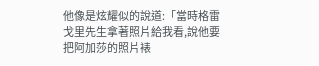他像是炫耀似的說道:「當時格雷戈里先生拿著照片給我看,說他要把阿加莎的照片裱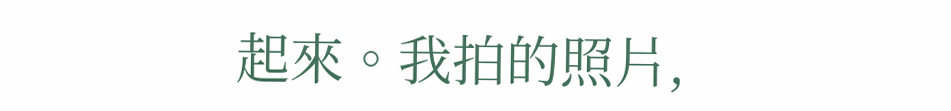起來。我拍的照片,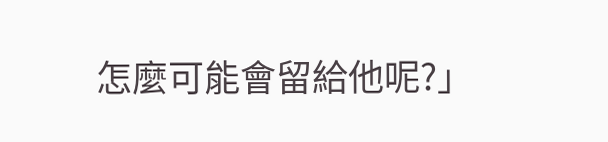怎麼可能會留給他呢?」